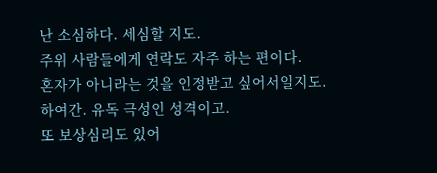난 소심하다. 세심할 지도.
주위 사람들에게 연락도 자주 하는 편이다.
혼자가 아니라는 것을 인정받고 싶어서일지도.
하여간. 유독 극성인 성격이고.
또 보상심리도 있어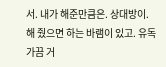서. 내가 해준만큼은. 상대방이.
해 줬으면 하는 바램이 있고. 유독 가끔 거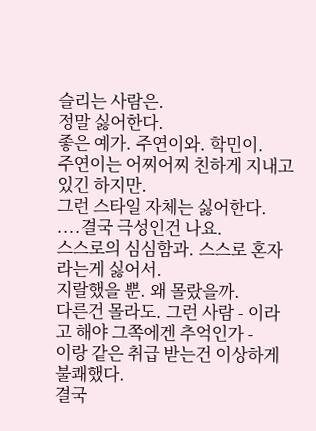슬리는 사람은.
정말 싫어한다.
좋은 예가. 주연이와. 학민이.
주연이는 어찌어찌 친하게 지내고 있긴 하지만.
그런 스타일 자체는 싫어한다.
....결국 극성인건 나요.
스스로의 심심함과. 스스로 혼자라는게 싫어서.
지랄했을 뿐. 왜 몰랐을까.
다른건 몰라도. 그런 사람 - 이라고 해야 그쪽에겐 추억인가 -
이랑 같은 취급 받는건 이상하게 불쾌했다.
결국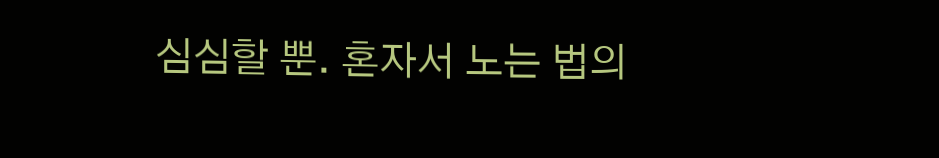심심할 뿐. 혼자서 노는 법의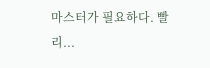마스터가 필요하다. 빨리...